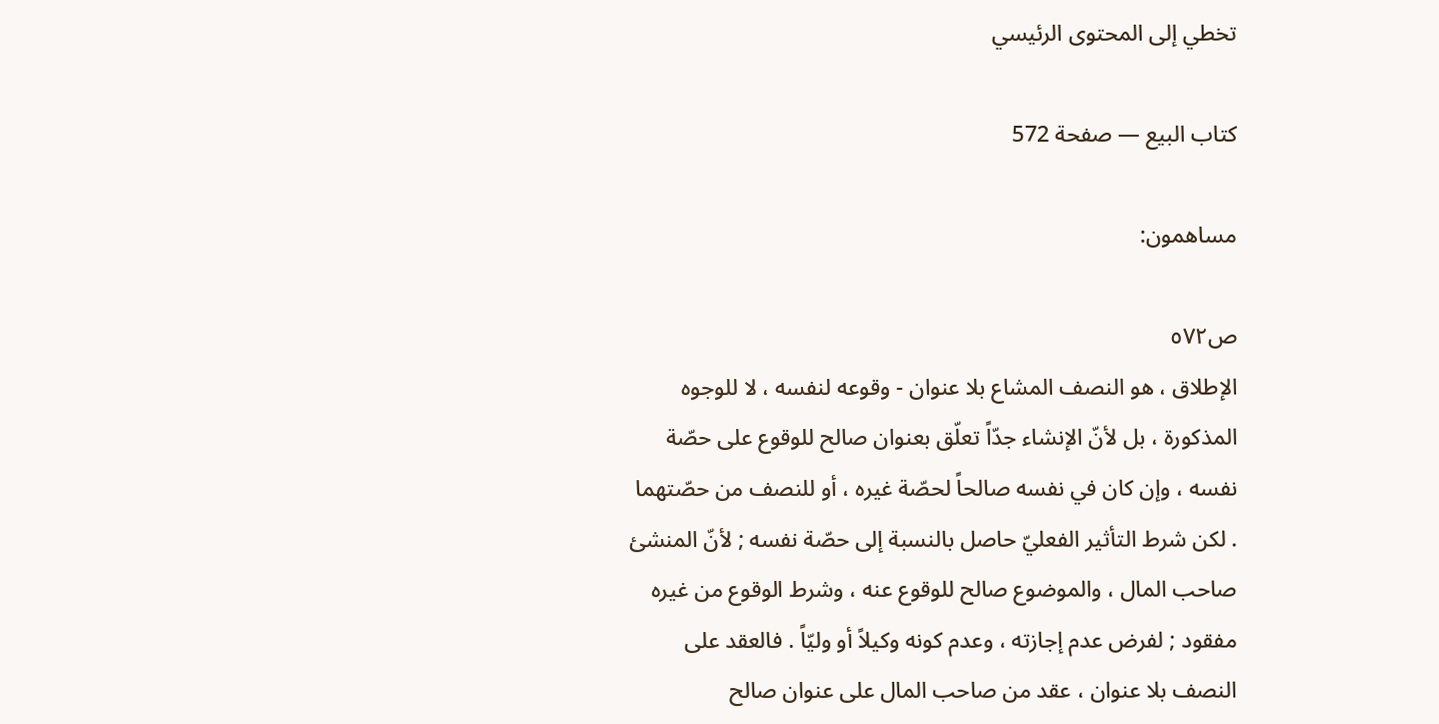تخطي إلى المحتوى الرئيسي

كتاب البيع — صفحة 572

مساهمون:

ص٥٧٢
الإطلاق ، هو النصف المشاع بلا عنوان - وقوعه لنفسه ، لا للوجوه المذكورة ، بل لأنّ الإنشاء جدّاً تعلّق بعنوان صالح للوقوع على حصّة نفسه ، وإن كان في نفسه صالحاً لحصّة غيره ، أو للنصف من حصّتهما . لكن شرط التأثير الفعليّ حاصل بالنسبة إلى حصّة نفسه ; لأنّ المنشئ صاحب المال ، والموضوع صالح للوقوع عنه ، وشرط الوقوع من غيره مفقود ; لفرض عدم إجازته ، وعدم كونه وكيلاً أو وليّاً . فالعقد على النصف بلا عنوان ، عقد من صاحب المال على عنوان صالح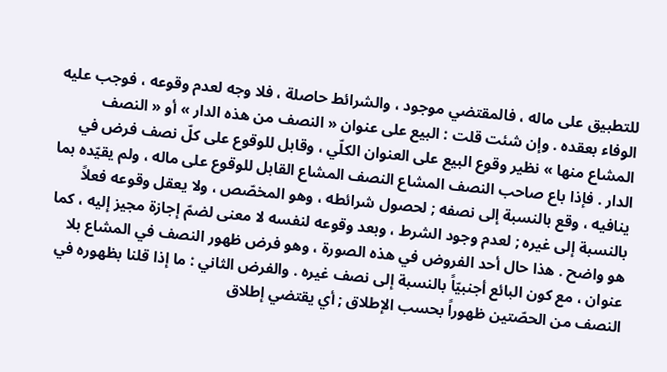للتطبيق على ماله ، فالمقتضي موجود ، والشرائط حاصلة ، فلا وجه لعدم وقوعه ، فوجب عليه الوفاء بعقده . وإن شئت قلت : البيع على عنوان « النصف من هذه الدار » أو « النصف المشاع منها » نظير وقوع البيع على العنوان الكلّي ، وقابل للوقوع على كلّ نصف فرض في الدار . فإذا باع صاحب النصف المشاع النصف المشاع القابل للوقوع على ماله ، ولم يقيّده بما ينافيه ، وقع بالنسبة إلى نصفه ; لحصول شرائطه ، وهو المخصّص ، ولا يعقل وقوعه فعلاً بالنسبة إلى غيره ; لعدم وجود الشرط ، وبعد وقوعه لنفسه لا معنى لضمّ إجازة مجيز إليه ، كما هو واضح . هذا حال أحد الفروض في هذه الصورة ، وهو فرض ظهور النصف في المشاع بلا عنوان ، مع كون البائع أجنبيّاً بالنسبة إلى نصف غيره . والفرض الثاني : ما إذا قلنا بظهوره في النصف من الحصّتين ظهوراً بحسب الإطلاق ; أي يقتضي إطلاق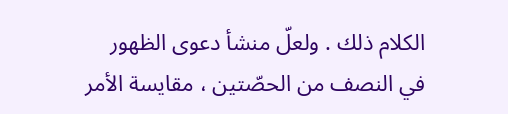الكلام ذلك . ولعلّ منشأ دعوى الظهور في النصف من الحصّتين ، مقايسة الأمر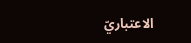الاعتباريّ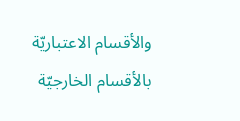والأقسام الاعتباريّة بالأقسام الخارجيّة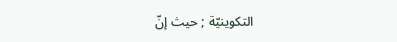التكوينيّة ; حيث إنّ